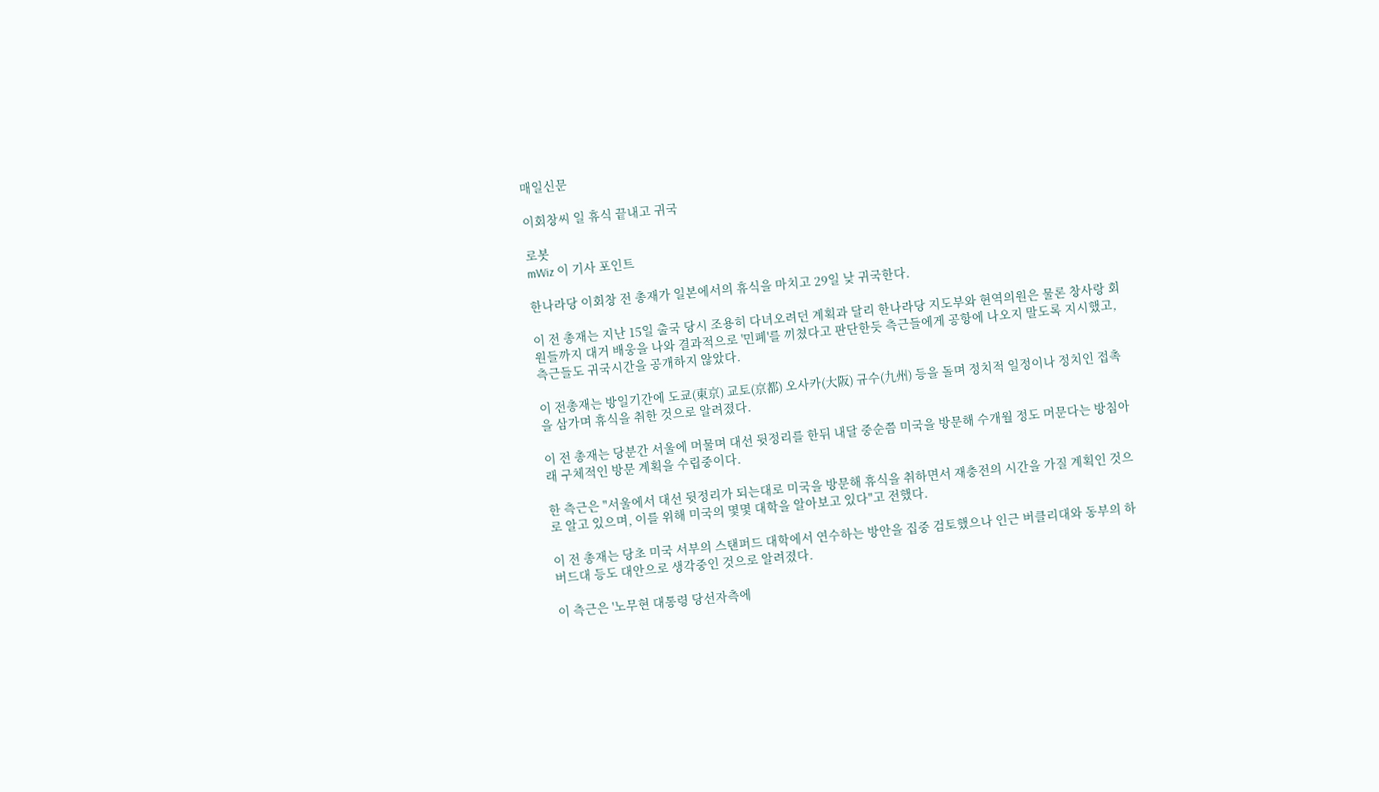매일신문

이회창씨 일 휴식 끝내고 귀국

로봇
mWiz 이 기사 포인트

한나라당 이회창 전 총재가 일본에서의 휴식을 마치고 29일 낮 귀국한다.

이 전 총재는 지난 15일 출국 당시 조용히 다녀오려던 계획과 달리 한나라당 지도부와 현역의원은 물론 창사랑 회원들까지 대거 배웅을 나와 결과적으로 '민폐'를 끼쳤다고 판단한듯 측근들에게 공항에 나오지 말도록 지시했고, 측근들도 귀국시간을 공개하지 않았다.

이 전총재는 방일기간에 도쿄(東京) 교토(京都) 오사카(大阪) 규수(九州) 등을 돌며 정치적 일정이나 정치인 접촉을 삼가며 휴식을 취한 것으로 알려졌다.

이 전 총재는 당분간 서울에 머물며 대선 뒷정리를 한뒤 내달 중순쯤 미국을 방문해 수개월 정도 머문다는 방침아래 구체적인 방문 계획을 수립중이다.

한 측근은 "서울에서 대선 뒷정리가 되는대로 미국을 방문해 휴식을 취하면서 재충전의 시간을 가질 계획인 것으로 알고 있으며, 이를 위해 미국의 몇몇 대학을 알아보고 있다"고 전했다.

이 전 총재는 당초 미국 서부의 스탠퍼드 대학에서 연수하는 방안을 집중 검토했으나 인근 버클리대와 동부의 하버드대 등도 대안으로 생각중인 것으로 알려졌다.

이 측근은 '노무현 대통령 당선자측에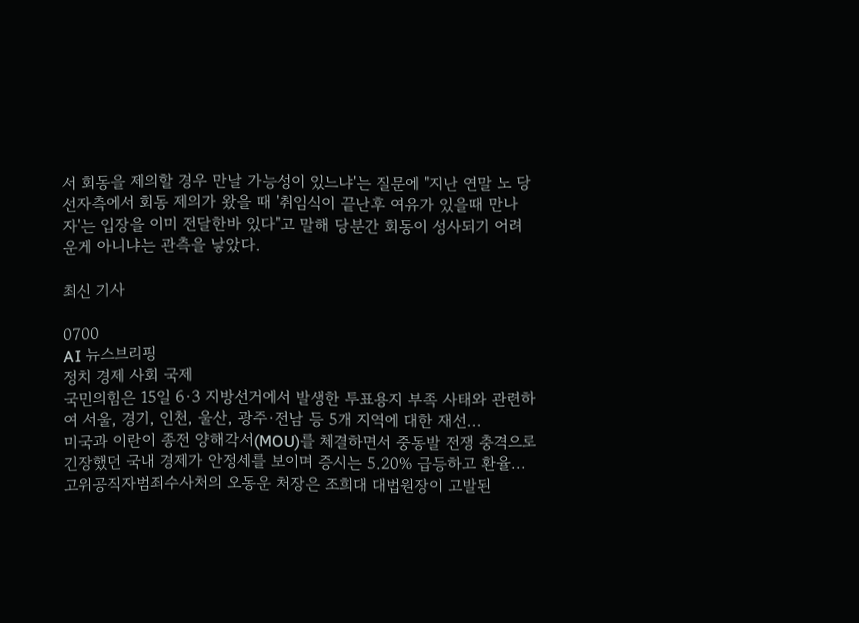서 회동을 제의할 경우 만날 가능성이 있느냐'는 질문에 "지난 연말 노 당선자측에서 회동 제의가 왔을 때 '취임식이 끝난후 여유가 있을때 만나자'는 입장을 이미 전달한바 있다"고 말해 당분간 회동이 성사되기 어려운게 아니냐는 관측을 낳았다.

최신 기사

0700
AI 뉴스브리핑
정치 경제 사회 국제
국민의힘은 15일 6·3 지방선거에서 발생한 투표용지 부족 사태와 관련하여 서울, 경기, 인천, 울산, 광주·전남 등 5개 지역에 대한 재선...
미국과 이란이 종전 양해각서(MOU)를 체결하면서 중동발 전쟁 충격으로 긴장했던 국내 경제가 안정세를 보이며 증시는 5.20% 급등하고 환율...
고위공직자범죄수사처의 오동운 처장은 조희대 대법원장이 고발된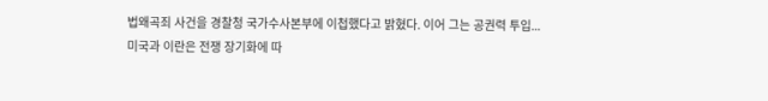법왜곡죄 사건을 경찰청 국가수사본부에 이첩했다고 밝혔다. 이어 그는 공권력 투입...
미국과 이란은 전쟁 장기화에 따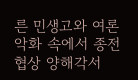른 민생고와 여론 악화 속에서 종전 협상 양해각서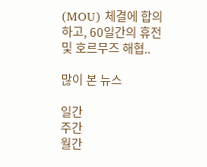(MOU) 체결에 합의하고, 60일간의 휴전 및 호르무즈 해협..

많이 본 뉴스

일간
주간
월간